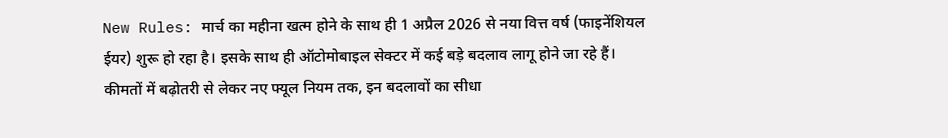New Rules: मार्च का महीना खत्म होने के साथ ही 1 अप्रैल 2026 से नया वित्त वर्ष (फाइनेंशियल ईयर) शुरू हो रहा है। इसके साथ ही ऑटोमोबाइल सेक्टर में कई बड़े बदलाव लागू होने जा रहे हैं। कीमतों में बढ़ोतरी से लेकर नए फ्यूल नियम तक, इन बदलावों का सीधा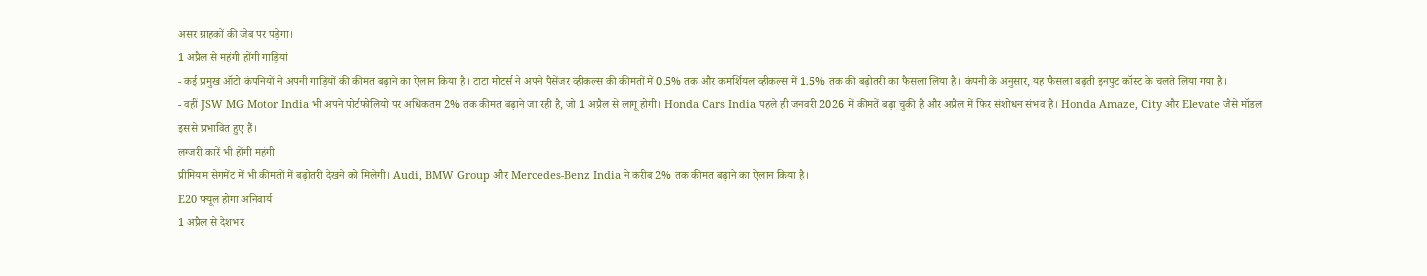असर ग्राहकों की जेब पर पड़ेगा।
1 अप्रैल से महंगी होंगी गाड़ियां
- कई प्रमुख ऑटो कंपनियों ने अपनी गाड़ियों की कीमत बढ़ाने का ऐलान किया है। टाटा मोटर्स ने अपने पैसेंजर व्हीकल्स की कीमतों में 0.5% तक और कमर्शियल व्हीकल्स में 1.5% तक की बढ़ोतरी का फैसला लिया है। कंपनी के अनुसार, यह फैसला बढ़ती इनपुट कॉस्ट के चलते लिया गया है।
- वहीं JSW MG Motor India भी अपने पोर्टफोलियो पर अधिकतम 2% तक कीमत बढ़ाने जा रही है, जो 1 अप्रैल से लागू होगी। Honda Cars India पहले ही जनवरी 2026 में कीमतें बढ़ा चुकी है और अप्रैल में फिर संशोधन संभव है। Honda Amaze, City और Elevate जैसे मॉडल इससे प्रभावित हुए हैं।
लग्जरी कारें भी होंगी महंगी
प्रीमियम सेगमेंट में भी कीमतों में बढ़ोतरी देखने को मिलेगी। Audi, BMW Group और Mercedes-Benz India ने करीब 2% तक कीमत बढ़ाने का ऐलान किया है।
E20 फ्यूल होगा अनिवार्य
1 अप्रैल से देशभर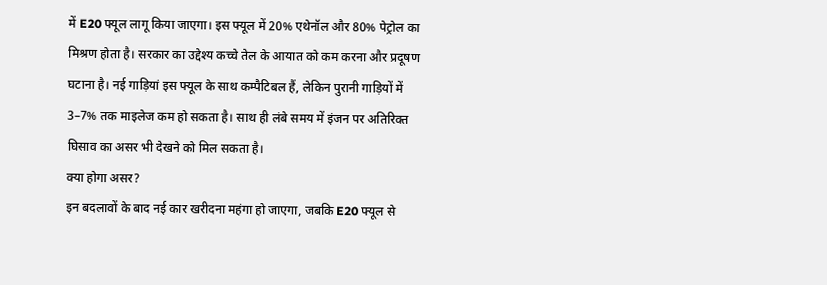में E20 फ्यूल लागू किया जाएगा। इस फ्यूल में 20% एथेनॉल और 80% पेट्रोल का मिश्रण होता है। सरकार का उद्देश्य कच्चे तेल के आयात को कम करना और प्रदूषण घटाना है। नई गाड़ियां इस फ्यूल के साथ कम्पैटिबल हैं, लेकिन पुरानी गाड़ियों में 3–7% तक माइलेज कम हो सकता है। साथ ही लंबे समय में इंजन पर अतिरिक्त घिसाव का असर भी देखने को मिल सकता है।
क्या होगा असर?
इन बदलावों के बाद नई कार खरीदना महंगा हो जाएगा, जबकि E20 फ्यूल से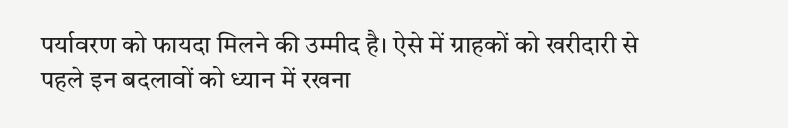पर्यावरण को फायदा मिलने की उम्मीद है। ऐसे में ग्राहकों को खरीदारी से पहले इन बदलावों को ध्यान में रखना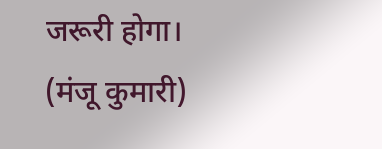जरूरी होगा।
(मंजू कुमारी)